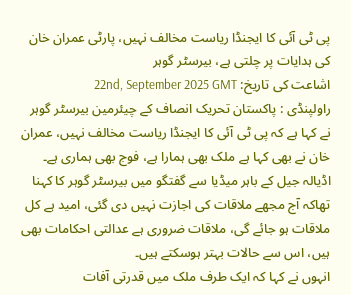پی ٹی آئی کا ایجنڈا ریاست مخالف نہیں، پارٹی عمران خان کی ہدایات پر چلتی ہے، بیرسٹر گوہر
اشاعت کی تاریخ: 22nd, September 2025 GMT
راولپنڈی : پاکستان تحریک انصاف کے چیئرمین بیرسٹر گوہر نے کہا ہے کہ پی ٹی آئی کا ایجنڈا ریاست مخالف نہیں، عمران خان نے بھی کہا ہے ملک بھی ہمارا ہے، فوج بھی ہماری ہے۔
اڈیالہ جیل کے باہر میڈیا سے گفتگو میں بیرسٹر گوہر کا کہنا تھاکہ آج مجھے ملاقات کی اجازت نہیں دی گئی، امید ہے کل ملاقات ہو جائے گی، ملاقات ضروری ہے عدالتی احکامات بھی ہیں، اس سے حالات بہتر ہوسکتے ہیں۔
انہوں نے کہا کہ ایک طرف ملک میں قدرتی آفات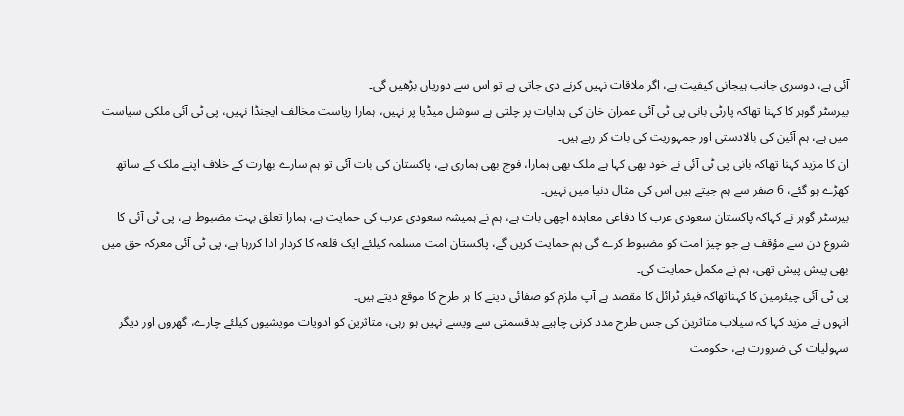آئی ہے، دوسری جانب ہیجانی کیفیت ہے، اگر ملاقات نہیں کرنے دی جاتی ہے تو اس سے دوریاں بڑھیں گی۔
بیرسٹر گوہر کا کہنا تھاکہ پارٹی بانی پی ٹی آئی عمران خان کی ہدایات پر چلتی ہے سوشل میڈیا پر نہیں، ہمارا ریاست مخالف ایجنڈا نہیں، پی ٹی آئی ملکی سیاست میں ہے، ہم آئین کی بالادستی اور جمہوریت کی بات کر رہے ہیں۔
ان کا مزید کہنا تھاکہ بانی پی ٹی آئی نے خود بھی کہا ہے ملک بھی ہمارا، فوج بھی ہماری ہے، پاکستان کی بات آئی تو ہم سارے بھارت کے خلاف اپنے ملک کے ساتھ کھڑے ہو گئے، 6 صفر سے ہم جیتے ہیں اس کی مثال دنیا میں نہیں۔
بیرسٹر گوہر نے کہاکہ پاکستان سعودی عرب کا دفاعی معاہدہ اچھی بات ہے، ہم نے ہمیشہ سعودی عرب کی حمایت ہے، ہمارا تعلق بہت مضبوط ہے، پی ٹی آئی کا شروع دن سے مؤقف ہے جو چیز امت کو مضبوط کرے گی ہم حمایت کریں گے، پاکستان امت مسلمہ کیلئے ایک قلعہ کا کردار ادا کررہا ہے، پی ٹی آئی معرکہ حق میں بھی پیش پیش تھی، ہم نے مکمل حمایت کی۔
پی ٹی آئی چیئرمین کا کہناتھاکہ فیئر ٹرائل کا مقصد ہے آپ ملزم کو صفائی دینے کا ہر طرح کا موقع دیتے ہیں۔
انہوں نے مزید کہا کہ سیلاب متاثرین کی جس طرح مدد کرنی چاہیے بدقسمتی سے ویسے نہیں ہو رہی، متاثرین کو ادویات مویشیوں کیلئے چارے، گھروں اور دیگر سہولیات کی ضرورت ہے، حکومت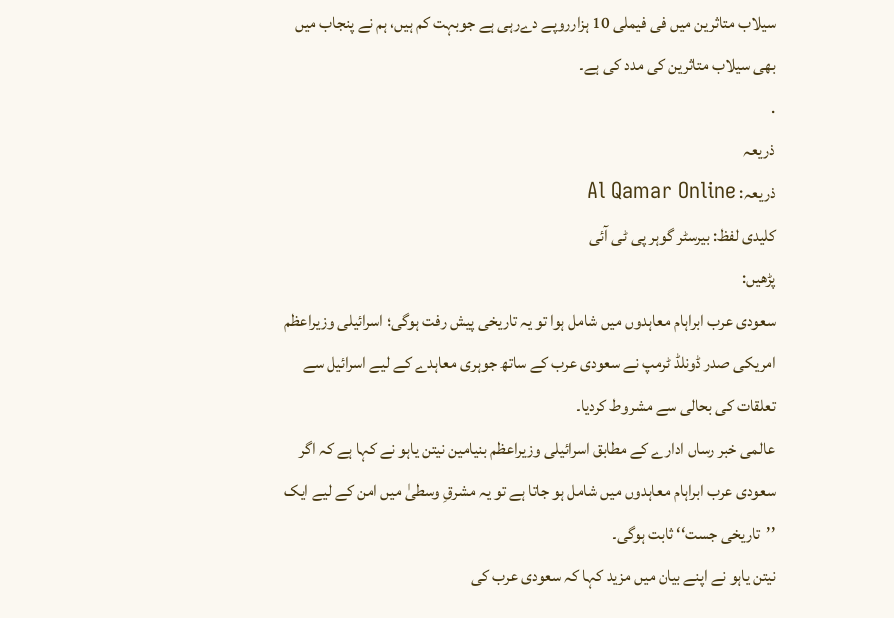سیلاب متاثرین میں فی فیملی 10 ہزارروپے دےرہی ہے جوبہت کم ہیں، ہم نے پنجاب میں بھی سیلاب متاثرین کی مدد کی ہے۔
.
ذریعہ
ذریعہ: Al Qamar Online
کلیدی لفظ: بیرسٹر گوہر پی ٹی آئی
پڑھیں:
سعودی عرب ابراہام معاہدوں میں شامل ہوا تو یہ تاریخی پیش رفت ہوگی؛ اسرائیلی وزیراعظم
امریکی صدر ڈونلڈ ٹرمپ نے سعودی عرب کے ساتھ جوہری معاہدے کے لیے اسرائیل سے تعلقات کی بحالی سے مشروط کردیا۔
عالمی خبر رساں ادارے کے مطابق اسرائیلی وزیراعظم بنیامین نیتن یاہو نے کہا ہے کہ اگر سعودی عرب ابراہام معاہدوں میں شامل ہو جاتا ہے تو یہ مشرقِ وسطیٰ میں امن کے لیے ایک ’’تاریخی جست‘‘ ثابت ہوگی۔
نیتن یاہو نے اپنے بیان میں مزید کہا کہ سعودی عرب کی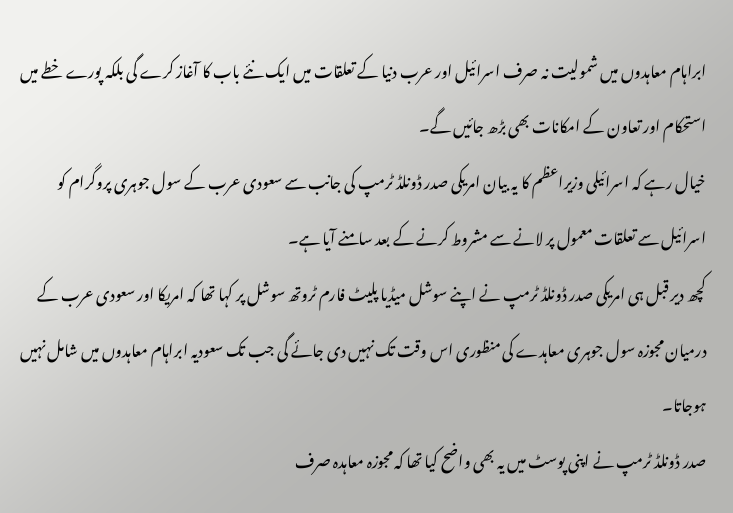ابراہام معاہدوں میں شمولیت نہ صرف اسرائیل اور عرب دنیا کے تعلقات میں ایک نئے باب کا آغاز کرے گی بلکہ پورے خطے میں استحکام اور تعاون کے امکانات بھی بڑھ جائیں گے۔
خیال رہے کہ اسرائیلی وزیراعظم کا یہ بیان امریکی صدر ڈونلڈ ٹرمپ کی جانب سے سعودی عرب کے سول جوہری پروگرام کو اسرائیل سے تعلقات معمول پر لانے سے مشروط کرنے کے بعد سامنے آیا ہے۔
کچھ دیر قبل ہی امریکی صدر ڈونلڈ ٹرمپ نے اپنے سوشل میڈیا پلیٹ فارم ٹروتھ سوشل پر کہا تھا کہ امریکا اور سعودی عرب کے درمیان مجوزہ سول جوہری معاہدے کی منظوری اس وقت تک نہیں دی جائے گی جب تک سعودیہ ابراہام معاہدوں میں شامل نہیں ہوجاتا۔
صدر ڈونلڈ ٹرمپ نے اپنی پوسٹ میں یہ بھی واضح کیا تھا کہ مجوزہ معاہدہ صرف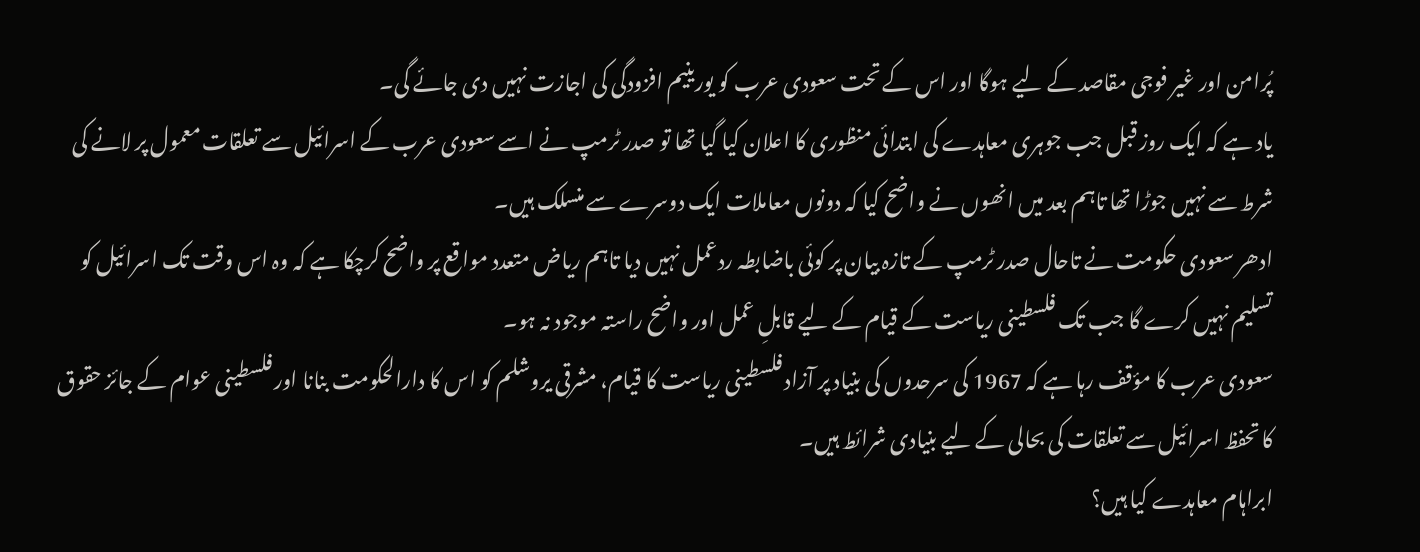پُرامن اور غیر فوجی مقاصد کے لیے ہوگا اور اس کے تحت سعودی عرب کو یورینیم افزودگی کی اجازت نہیں دی جائے گی۔
یاد ہے کہ ایک روز قبل جب جوہری معاہدے کی ابتدائی منظوری کا اعلان کیا گیا تھا تو صدر ٹرمپ نے اسے سعودی عرب کے اسرائیل سے تعلقات معمول پر لانے کی شرط سے نہیں جوڑا تھا تاہم بعد میں انھوں نے واضح کیا کہ دونوں معاملات ایک دوسرے سے منسلک ہیں۔
ادھر سعودی حکومت نے تاحال صدر ٹرمپ کے تازہ بیان پر کوئی باضابطہ ردعمل نہیں دیا تاہم ریاض متعدد مواقع پر واضح کرچکا ہے کہ وہ اس وقت تک اسرائیل کو تسلیم نہیں کرے گا جب تک فلسطینی ریاست کے قیام کے لیے قابلِ عمل اور واضح راستہ موجود نہ ہو۔
سعودی عرب کا مؤقف رہا ہے کہ 1967 کی سرحدوں کی بنیاد پر آزاد فلسطینی ریاست کا قیام، مشرقی یروشلم کو اس کا دارالحکومت بنانا اور فلسطینی عوام کے جائز حقوق کا تحفظ اسرائیل سے تعلقات کی بحالی کے لیے بنیادی شرائط ہیں۔
ابراہام معاہدے کیا ہیں؟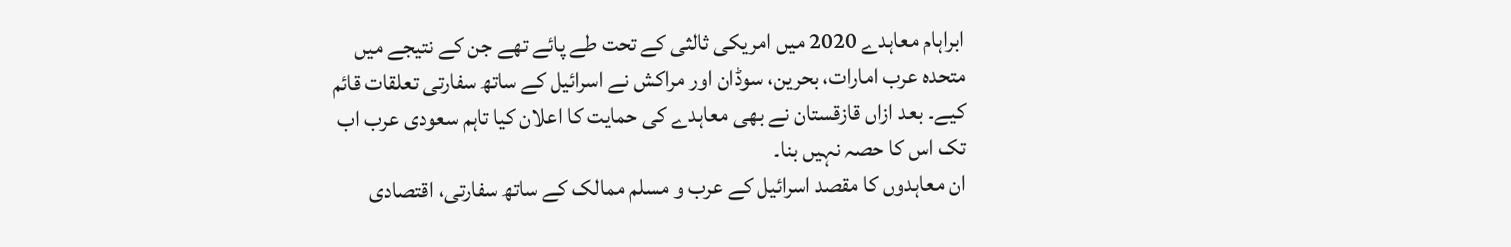ابراہام معاہدے 2020 میں امریکی ثالثی کے تحت طے پائے تھے جن کے نتیجے میں متحدہ عرب امارات، بحرین، سوڈان اور مراکش نے اسرائیل کے ساتھ سفارتی تعلقات قائم کیے۔ بعد ازاں قازقستان نے بھی معاہدے کی حمایت کا اعلان کیا تاہم سعودی عرب اب تک اس کا حصہ نہیں بنا۔
ان معاہدوں کا مقصد اسرائیل کے عرب و مسلم ممالک کے ساتھ سفارتی، اقتصادی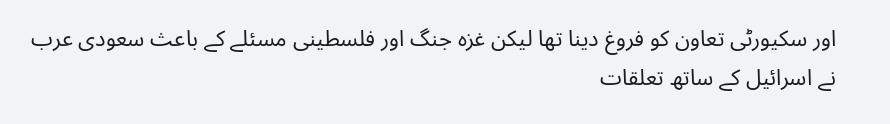اور سکیورٹی تعاون کو فروغ دینا تھا لیکن غزہ جنگ اور فلسطینی مسئلے کے باعث سعودی عرب نے اسرائیل کے ساتھ تعلقات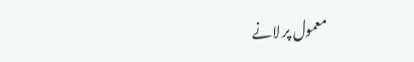معمول پر لانے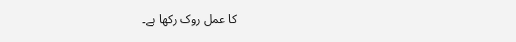کا عمل روک رکھا ہے۔